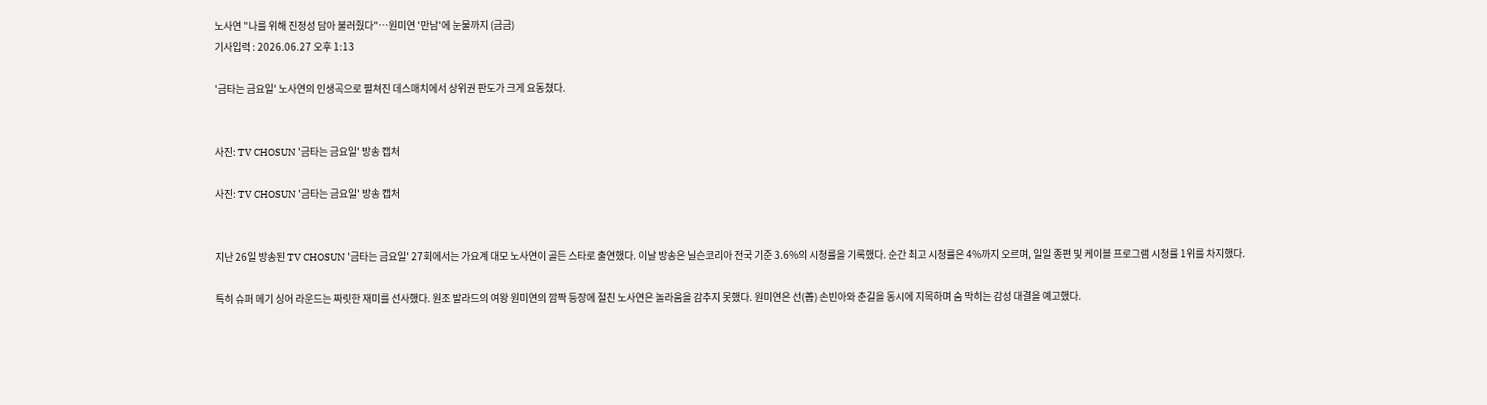노사연 "나를 위해 진정성 담아 불러줬다"…원미연 '만남'에 눈물까지 (금금)
기사입력 : 2026.06.27 오후 1:13

'금타는 금요일' 노사연의 인생곡으로 펼쳐진 데스매치에서 상위권 판도가 크게 요동쳤다.


사진: TV CHOSUN '금타는 금요일' 방송 캡처

사진: TV CHOSUN '금타는 금요일' 방송 캡처


지난 26일 방송된 TV CHOSUN '금타는 금요일' 27회에서는 가요계 대모 노사연이 골든 스타로 출연했다. 이날 방송은 닐슨코리아 전국 기준 3.6%의 시청률을 기록했다. 순간 최고 시청률은 4%까지 오르며, 일일 종편 및 케이블 프로그램 시청률 1위를 차지했다.

특히 슈퍼 메기 싱어 라운드는 짜릿한 재미를 선사했다. 원조 발라드의 여왕 원미연의 깜짝 등장에 절친 노사연은 놀라움을 감추지 못했다. 원미연은 선(善) 손빈아와 춘길을 동시에 지목하며 숨 막히는 감성 대결을 예고했다.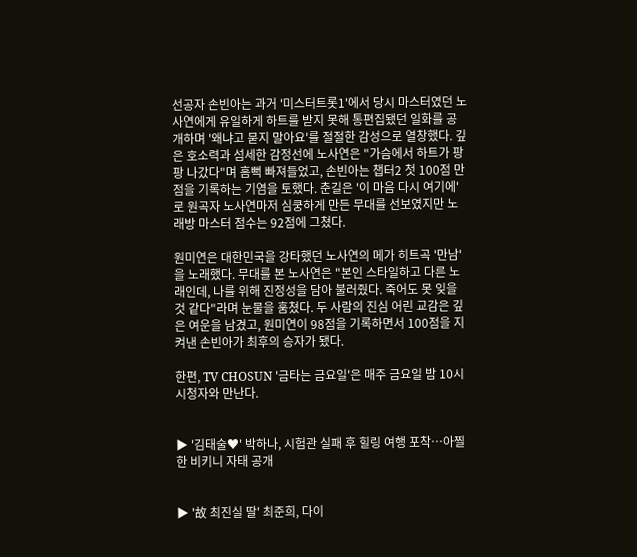선공자 손빈아는 과거 '미스터트롯1'에서 당시 마스터였던 노사연에게 유일하게 하트를 받지 못해 통편집됐던 일화를 공개하며 '왜냐고 묻지 말아요'를 절절한 감성으로 열창했다. 깊은 호소력과 섬세한 감정선에 노사연은 "가슴에서 하트가 팡팡 나갔다"며 흠뻑 빠져들었고, 손빈아는 챕터2 첫 100점 만점을 기록하는 기염을 토했다. 춘길은 '이 마음 다시 여기에'로 원곡자 노사연마저 심쿵하게 만든 무대를 선보였지만 노래방 마스터 점수는 92점에 그쳤다.

원미연은 대한민국을 강타했던 노사연의 메가 히트곡 '만남'을 노래했다. 무대를 본 노사연은 "본인 스타일하고 다른 노래인데, 나를 위해 진정성을 담아 불러줬다. 죽어도 못 잊을 것 같다"라며 눈물을 훔쳤다. 두 사람의 진심 어린 교감은 깊은 여운을 남겼고, 원미연이 98점을 기록하면서 100점을 지켜낸 손빈아가 최후의 승자가 됐다.

한편, TV CHOSUN '금타는 금요일'은 매주 금요일 밤 10시 시청자와 만난다.


▶ '김태술♥' 박하나, 시험관 실패 후 힐링 여행 포착…아찔한 비키니 자태 공개


▶ '故 최진실 딸' 최준희, 다이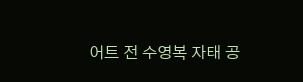어트 전 수영복 자태 공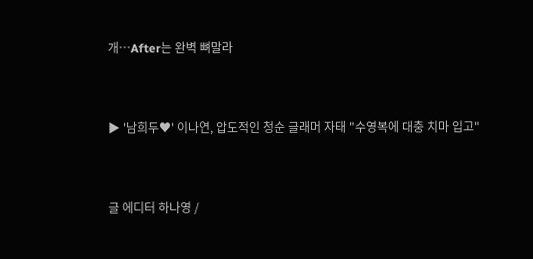개…After는 완벽 뼈말라


▶ '남희두♥' 이나연, 압도적인 청순 글래머 자태 "수영복에 대충 치마 입고"


글 에디터 하나영 /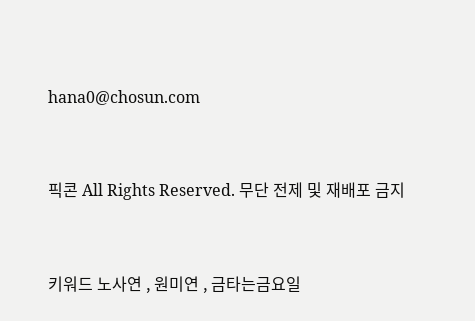hana0@chosun.com


픽콘 All Rights Reserved. 무단 전제 및 재배포 금지


키워드 노사연 , 원미연 , 금타는금요일